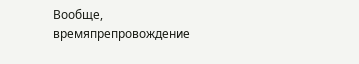Вообще, времяпрепровождение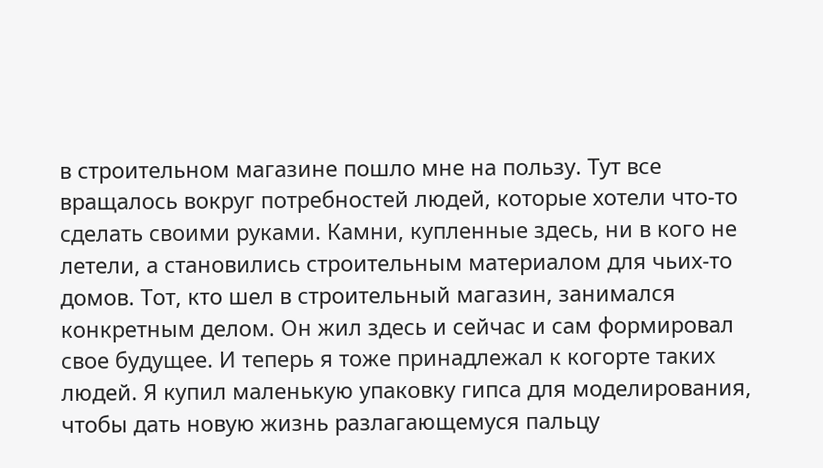в строительном магазине пошло мне на пользу. Тут все вращалось вокруг потребностей людей, которые хотели что-то сделать своими руками. Камни, купленные здесь, ни в кого не летели, а становились строительным материалом для чьих-то домов. Тот, кто шел в строительный магазин, занимался конкретным делом. Он жил здесь и сейчас и сам формировал свое будущее. И теперь я тоже принадлежал к когорте таких людей. Я купил маленькую упаковку гипса для моделирования, чтобы дать новую жизнь разлагающемуся пальцу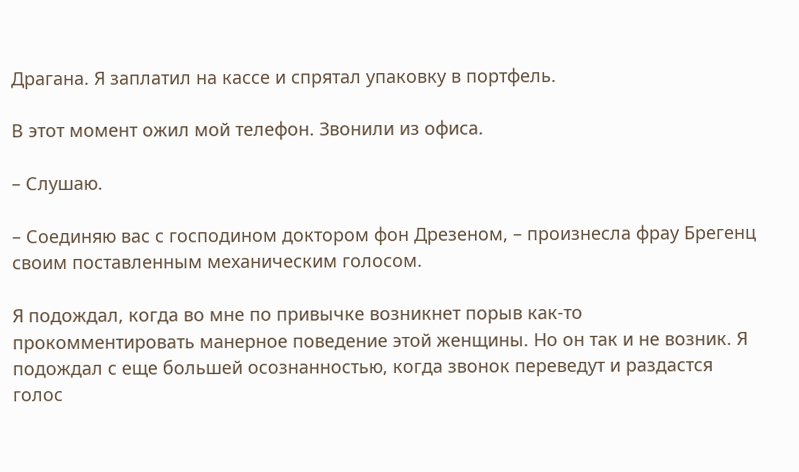Драгана. Я заплатил на кассе и спрятал упаковку в портфель.

В этот момент ожил мой телефон. Звонили из офиса.

– Слушаю.

– Соединяю вас с господином доктором фон Дрезеном, – произнесла фрау Брегенц своим поставленным механическим голосом.

Я подождал, когда во мне по привычке возникнет порыв как-то прокомментировать манерное поведение этой женщины. Но он так и не возник. Я подождал с еще большей осознанностью, когда звонок переведут и раздастся голос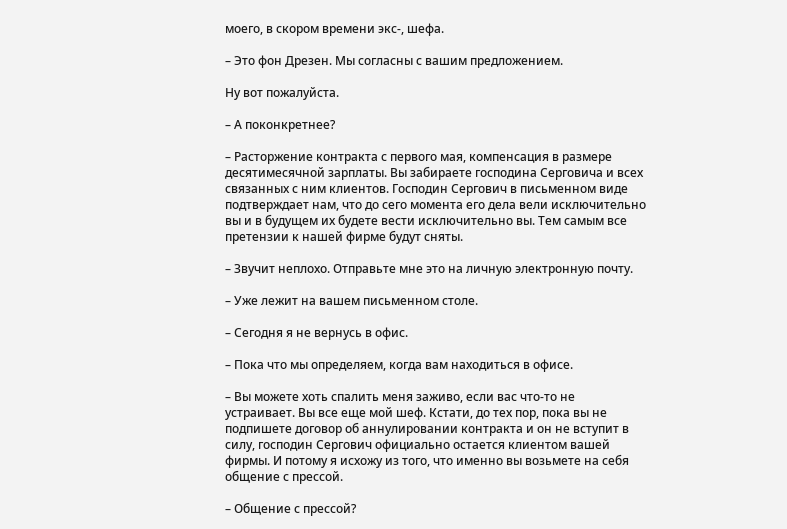моего, в скором времени экс-, шефа.

– Это фон Дрезен. Мы согласны с вашим предложением.

Ну вот пожалуйста.

– А поконкретнее?

– Расторжение контракта с первого мая, компенсация в размере десятимесячной зарплаты. Вы забираете господина Серговича и всех связанных с ним клиентов. Господин Сергович в письменном виде подтверждает нам, что до сего момента его дела вели исключительно вы и в будущем их будете вести исключительно вы. Тем самым все претензии к нашей фирме будут сняты.

– Звучит неплохо. Отправьте мне это на личную электронную почту.

– Уже лежит на вашем письменном столе.

– Сегодня я не вернусь в офис.

– Пока что мы определяем, когда вам находиться в офисе.

– Вы можете хоть спалить меня заживо, если вас что-то не устраивает. Вы все еще мой шеф. Кстати, до тех пор, пока вы не подпишете договор об аннулировании контракта и он не вступит в силу, господин Сергович официально остается клиентом вашей фирмы. И потому я исхожу из того, что именно вы возьмете на себя общение с прессой.

– Общение с прессой?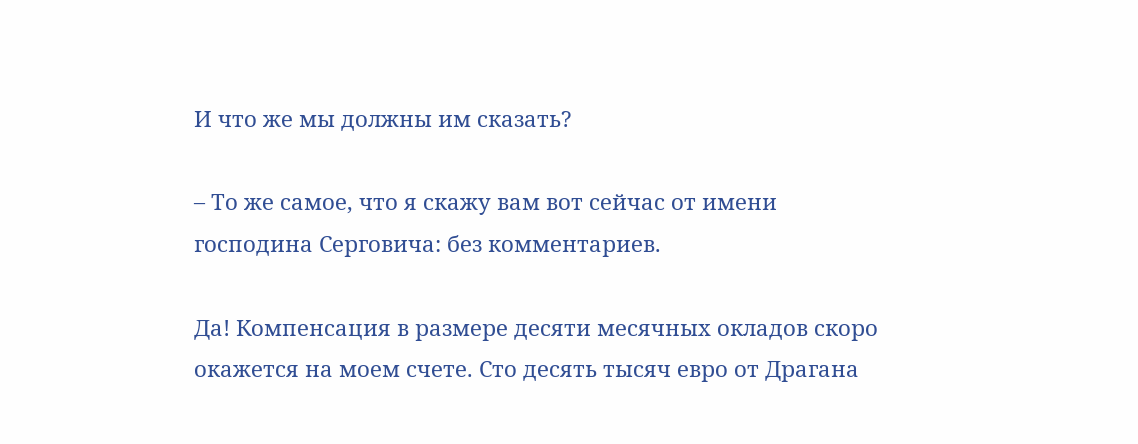И что же мы должны им сказать?

– То же самое, что я скажу вам вот сейчас от имени господина Серговича: без комментариев.

Да! Компенсация в размере десяти месячных окладов скоро окажется на моем счете. Сто десять тысяч евро от Драгана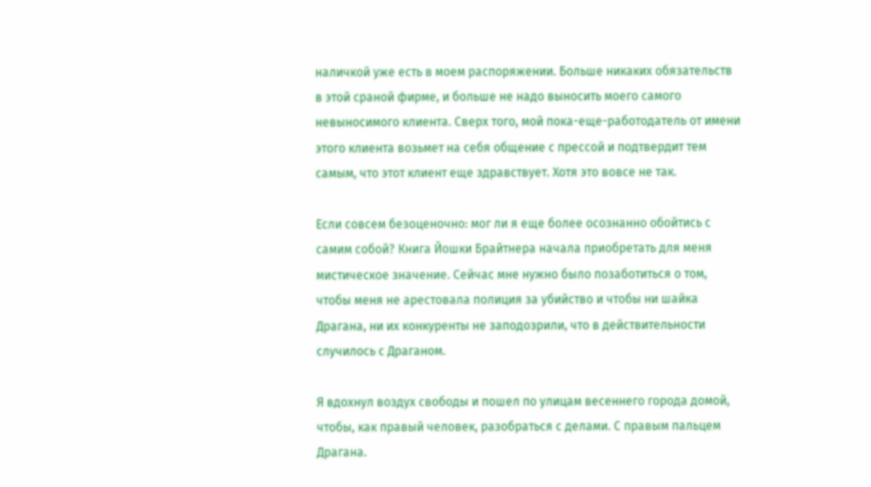наличкой уже есть в моем распоряжении. Больше никаких обязательств в этой сраной фирме, и больше не надо выносить моего самого невыносимого клиента. Сверх того, мой пока-еще-работодатель от имени этого клиента возьмет на себя общение с прессой и подтвердит тем самым, что этот клиент еще здравствует. Хотя это вовсе не так.

Если совсем безоценочно: мог ли я еще более осознанно обойтись с самим собой? Книга Йошки Брайтнера начала приобретать для меня мистическое значение. Сейчас мне нужно было позаботиться о том, чтобы меня не арестовала полиция за убийство и чтобы ни шайка Драгана, ни их конкуренты не заподозрили, что в действительности случилось с Драганом.

Я вдохнул воздух свободы и пошел по улицам весеннего города домой, чтобы, как правый человек, разобраться с делами. С правым пальцем Драгана.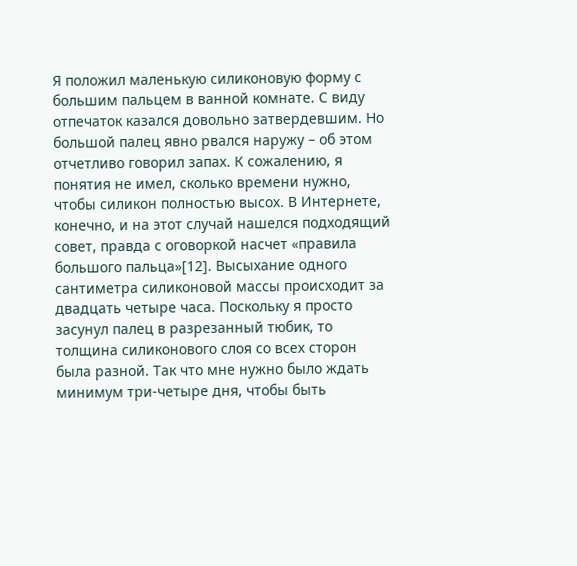Я положил маленькую силиконовую форму с большим пальцем в ванной комнате. С виду отпечаток казался довольно затвердевшим. Но большой палец явно рвался наружу – об этом отчетливо говорил запах. К сожалению, я понятия не имел, сколько времени нужно, чтобы силикон полностью высох. В Интернете, конечно, и на этот случай нашелся подходящий совет, правда с оговоркой насчет «правила большого пальца»[12]. Высыхание одного сантиметра силиконовой массы происходит за двадцать четыре часа. Поскольку я просто засунул палец в разрезанный тюбик, то толщина силиконового слоя со всех сторон была разной. Так что мне нужно было ждать минимум три-четыре дня, чтобы быть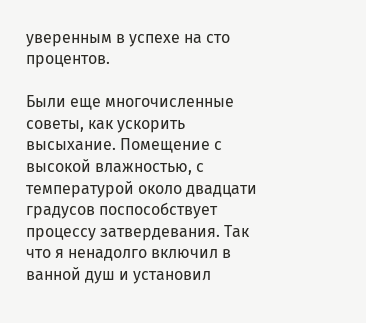уверенным в успехе на сто процентов.

Были еще многочисленные советы, как ускорить высыхание. Помещение с высокой влажностью, с температурой около двадцати градусов поспособствует процессу затвердевания. Так что я ненадолго включил в ванной душ и установил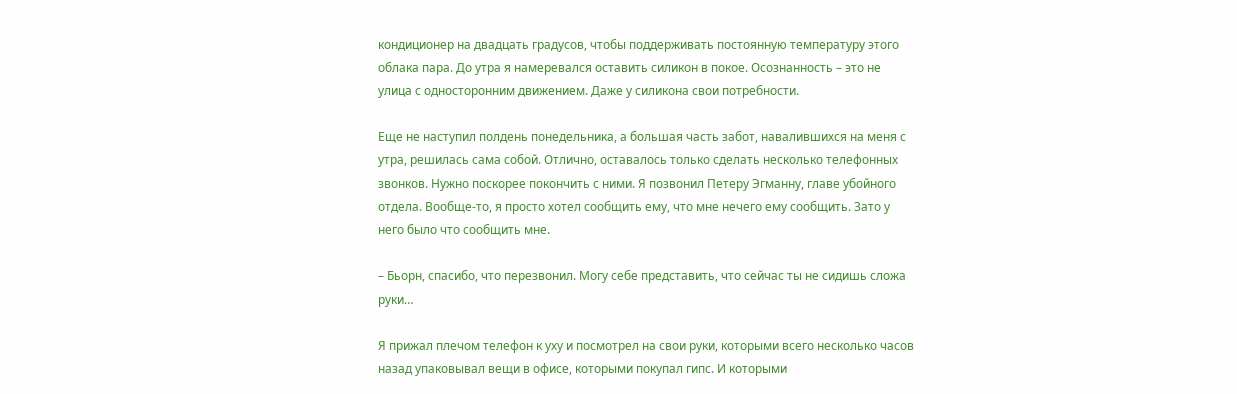кондиционер на двадцать градусов, чтобы поддерживать постоянную температуру этого облака пара. До утра я намеревался оставить силикон в покое. Осознанность – это не улица с односторонним движением. Даже у силикона свои потребности.

Еще не наступил полдень понедельника, а большая часть забот, навалившихся на меня с утра, решилась сама собой. Отлично, оставалось только сделать несколько телефонных звонков. Нужно поскорее покончить с ними. Я позвонил Петеру Эгманну, главе убойного отдела. Вообще-то, я просто хотел сообщить ему, что мне нечего ему сообщить. Зато у него было что сообщить мне.

– Бьорн, спасибо, что перезвонил. Могу себе представить, что сейчас ты не сидишь сложа руки…

Я прижал плечом телефон к уху и посмотрел на свои руки, которыми всего несколько часов назад упаковывал вещи в офисе, которыми покупал гипс. И которыми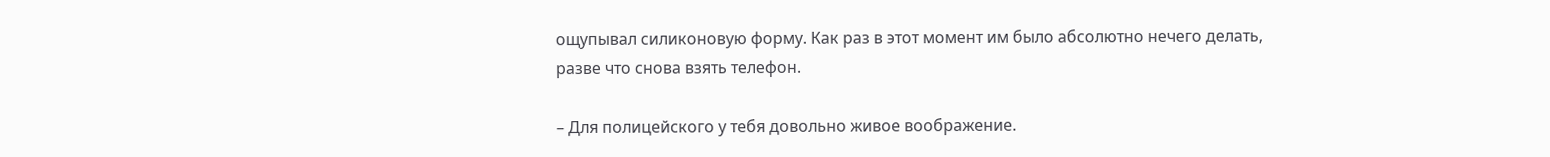ощупывал силиконовую форму. Как раз в этот момент им было абсолютно нечего делать, разве что снова взять телефон.

– Для полицейского у тебя довольно живое воображение.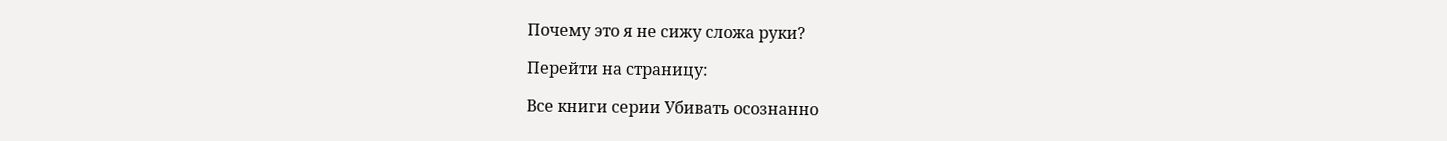Почему это я не сижу сложа руки?

Перейти на страницу:

Все книги серии Убивать осознанно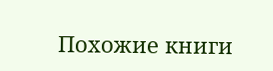Похожие книги